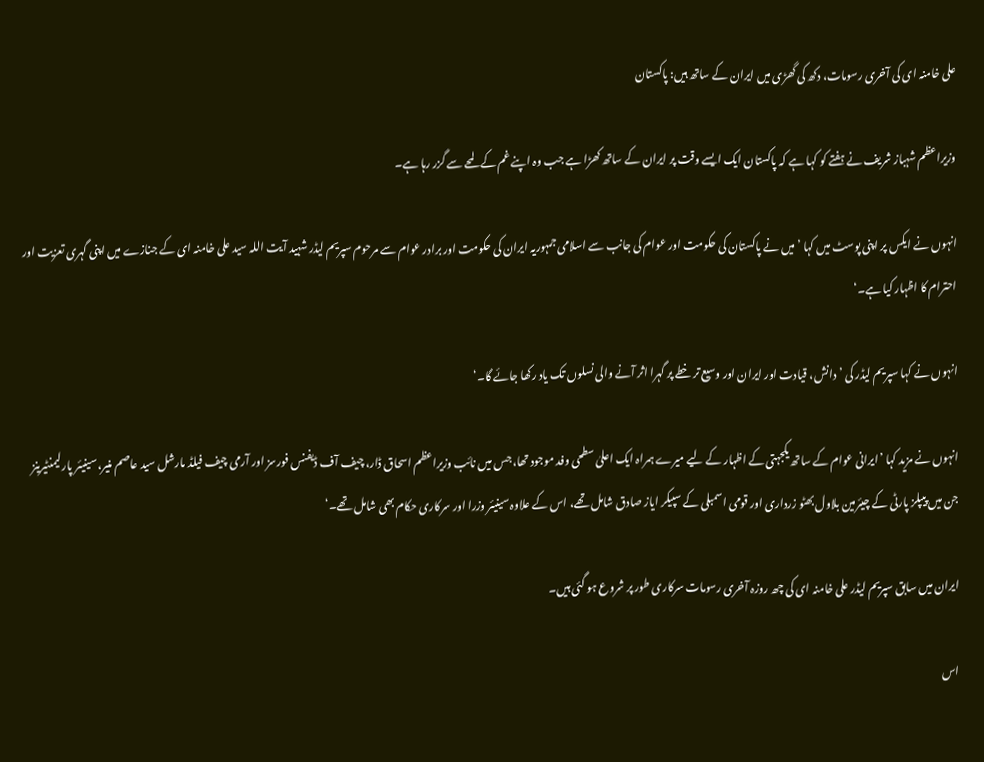علی خامنہ ای کی آخری رسومات، دکھ کی گھڑی میں ایران کے ساتھ ہیں: پاکستان

وزیراعظم شہباز شریف نے ہفتے کو کہا ہے کہ پاکستان ایک ایسے وقت پر ایران کے ساتھ کھڑا ہے جب وہ اپنے غم کے لمحے سے گزر رہا ہے۔

انہوں نے ایکس پر اپنی پوسٹ میں کہا ’میں نے پاکستان کی حکومت اور عوام کی جانب سے اسلامی جمہوریہ ایران کی حکومت اور برادر عوام سے مرحوم سپریم لیڈر شہید آیت اللہ سید علی خامنہ ای کے جنازے میں اپنی گہری تعزیت اور احترام کا اظہار کیا ہے۔‘

انہوں نے کہا سپریم لیڈر کی ’دانش، قیادت اور ایران اور وسیع تر خطے پر گہرا اثر آنے والی نسلوں تک یاد رکھا جائے گا۔‘

انہوں نے مزید کہا ’ایرانی عوام کے ساتھ یکجہتی کے اظہار کے لیے میرے ہمراہ ایک اعلیٰ سطحی وفد موجود تھا، جس میں نائب وزیراعظم اسحاق ڈار، چیف آف ڈیفنس فورسز اور آرمی چیف فیلڈ مارشل سید عاصم منیر، سینیئر پارلیمنٹیرینز جن میں پیپلز پارٹی کے چیئرمین بلاول بھٹو زرداری اور قومی اسمبلی کے سپیکر ایاز صادق شامل تھے، اس کے علاوہ سینیئر وزرا اور سرکاری حکام بھی شامل تھے۔‘

ایران میں سابق سپریم لیڈر علی خامنہ ای کی چھ روزہ آخری رسومات سرکاری طور پر شروع ہو گئی ہیں۔

اس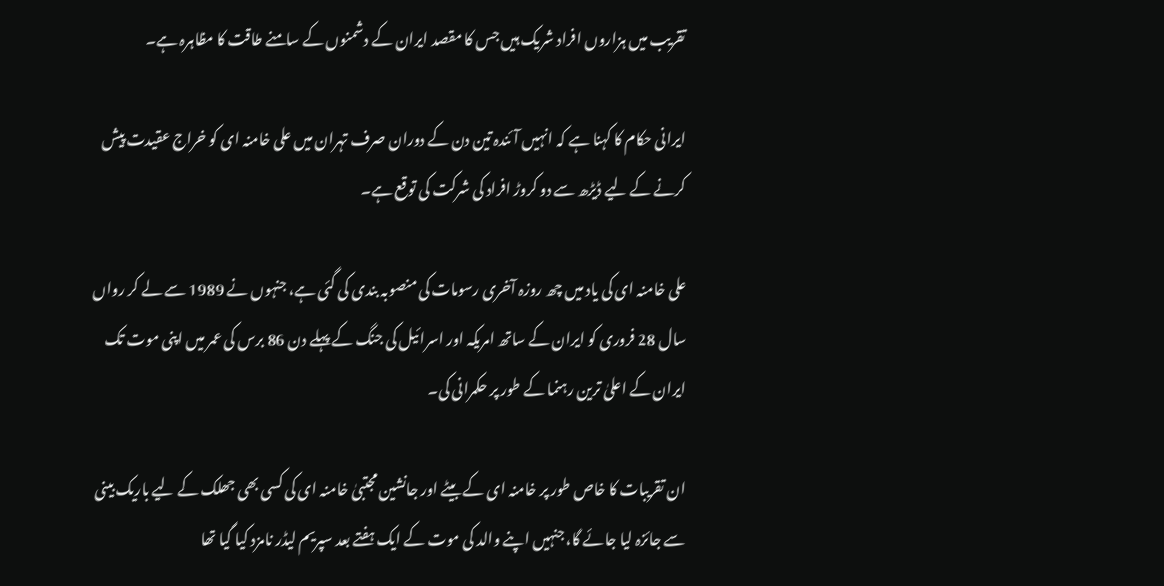تقریب میں ہزاروں افراد شریک ہیں جس کا مقصد ایران کے دشمنوں کے سامنے طاقت کا مظاہرہ ہے۔

ایرانی حکام کا کہنا ہے کہ انہیں آئندہ تین دن کے دوران صرف تہران میں علی خامنہ ای کو خراج عقیدت پیش کرنے کے لیے ڈیڑھ سے دو کروڑ افراد کی شرکت کی توقع ہے۔

علی خامنہ ای کی یاد میں چھ روزہ آخری رسومات کی منصوبہ بندی کی گئی ہے، جنہوں نے 1989 سے لے کر رواں سال 28 فروری کو ایران کے ساتھ امریکہ اور اسرائیل کی جنگ کے پہلے دن 86 برس کی عمر میں اپنی موت تک ایران کے اعلیٰ ترین رہنما کے طور پر حکمرانی کی۔

ان تقریبات کا خاص طور پر خامنہ ای کے بیٹے اور جانشین مجتبیٰ خامنہ ای کی کسی بھی جھلک کے لیے باریک بینی سے جائزہ لیا جائے گا، جنہیں اپنے والد کی موت کے ایک ہفتے بعد سپریم لیڈر نامزد کیا گیا تھا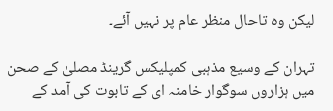لیکن وہ تاحال منظر عام پر نہیں آئے۔

تہران کے وسیع مذہبی کمپلیکس گرینڈ مصلیٰ کے صحن میں ہزاروں سوگوار خامنہ ای کے تابوت کی آمد کے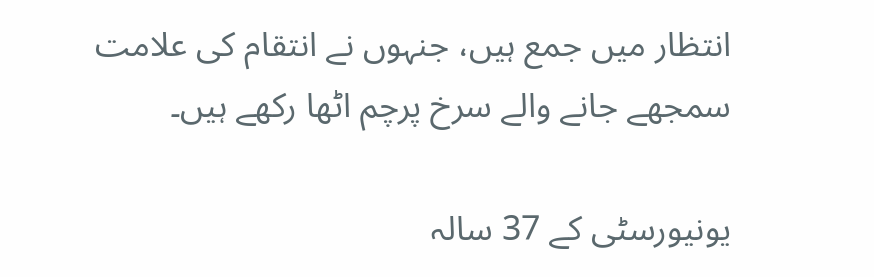انتظار میں جمع ہیں، جنہوں نے انتقام کی علامت سمجھے جانے والے سرخ پرچم اٹھا رکھے ہیں۔

یونیورسٹی کے 37 سالہ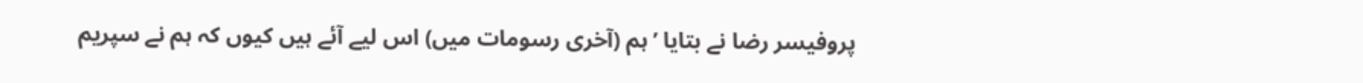پروفیسر رضا نے بتایا ’ہم (آخری رسومات میں) اس لیے آئے ہیں کیوں کہ ہم نے سپریم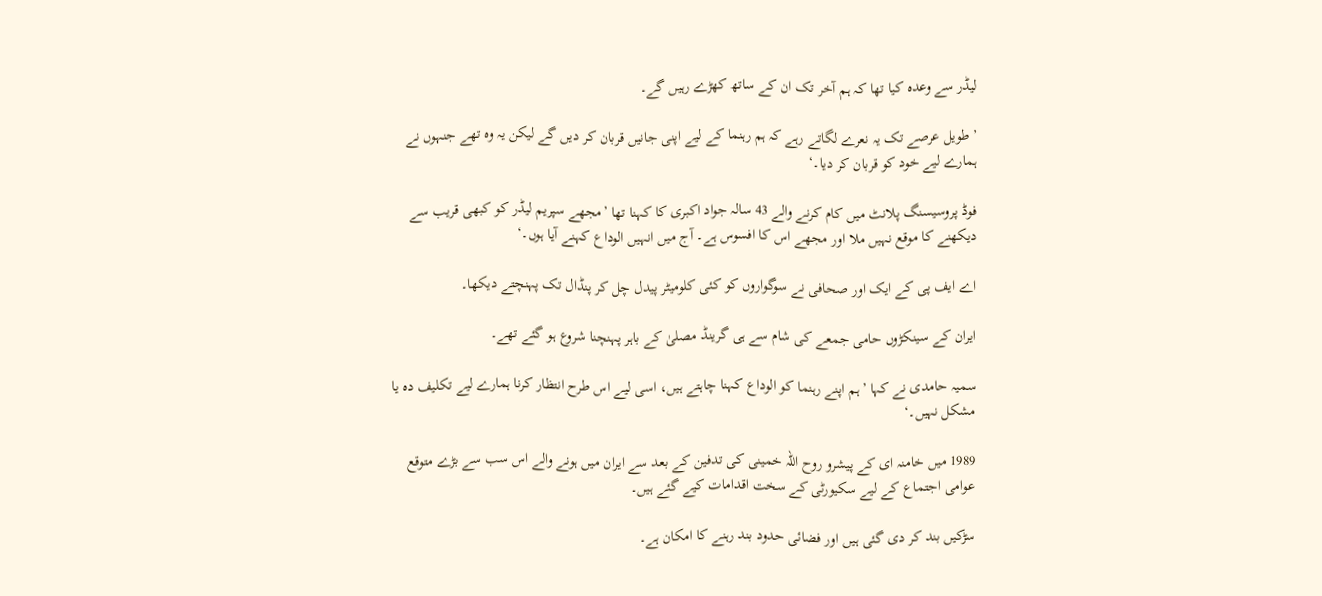لیڈر سے وعدہ کیا تھا کہ ہم آخر تک ان کے ساتھ کھڑے رہیں گے۔

’طویل عرصے تک یہ نعرے لگاتے رہے کہ ہم رہنما کے لیے اپنی جانیں قربان کر دیں گے لیکن یہ وہ تھے جنہوں نے ہمارے لیے خود کو قربان کر دیا۔‘

فوڈ پروسیسنگ پلانٹ میں کام کرنے والے 43 سالہ جواد اکبری کا کہنا تھا ’مجھے سپریم لیڈر کو کبھی قریب سے دیکھنے کا موقع نہیں ملا اور مجھے اس کا افسوس ہے۔ آج میں انہیں الوداع کہنے آیا ہوں۔‘

اے ایف پی کے ایک اور صحافی نے سوگواروں کو کئی کلومیٹر پیدل چل کر پنڈال تک پہنچتے دیکھا۔

ایران کے سینکڑوں حامی جمعے کی شام سے ہی گرینڈ مصلیٰ کے باہر پہنچنا شروع ہو گئے تھے۔

سمیہ حامدی نے کہا ’ہم اپنے رہنما کو الوداع کہنا چاہتے ہیں، اسی لیے اس طرح انتظار کرنا ہمارے لیے تکلیف دہ یا مشکل نہیں۔‘

1989 میں خامنہ ای کے پیشرو روح اللہ خمینی کی تدفین کے بعد سے ایران میں ہونے والے اس سب سے بڑے متوقع عوامی اجتماع کے لیے سکیورٹی کے سخت اقدامات کیے گئے ہیں۔

سڑکیں بند کر دی گئی ہیں اور فضائی حدود بند رہنے کا امکان ہے۔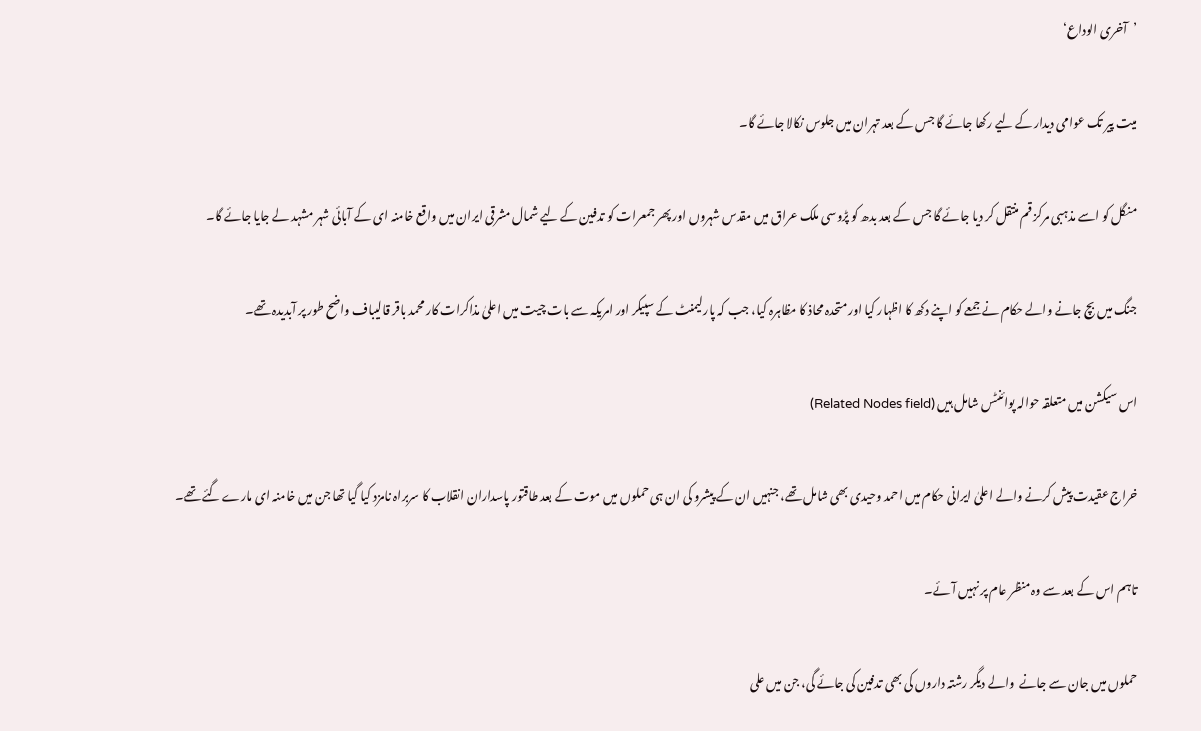’آخری الوداع‘

میت پیر تک عوامی دیدار کے لیے رکھا جائے گا جس کے بعد تہران میں جلوس نکالا جائے گا۔

منگل کو اسے مذہبی مرکز قم منتقل کر دیا جائے گا جس کے بعد بدھ کو پڑوسی ملک عراق میں مقدس شہروں اور پھر جمعرات کو تدفین کے لیے شمال مشرقی ایران میں واقع خامنہ ای کے آبائی شہر مشہد لے جایا جائے گا۔

جنگ میں بچ جانے والے حکام نے جمعے کو اپنے دکھ کا اظہار کیا اور متحدہ محاذ کا مظاہرہ کیا، جب کہ پارلیمنٹ کے سپیکر اور امریکہ سے بات چیت میں اعلیٰ مذاکرات کار محمد باقر قالیباف واضح طور پر آبدیدہ تھے۔

اس سیکشن میں متعلقہ حوالہ پوائنٹس شامل ہیں (Related Nodes field)

خراج عقیدت پیش کرنے والے اعلیٰ ایرانی حکام میں احمد وحیدی بھی شامل تھے، جنہیں ان کے پیشرو کی ان ہی حملوں میں موت کے بعد طاقتور پاسداران انقلاب کا سربراہ نامزد کیا گیا تھا جن میں خامنہ ای مارے گئے تھے۔

تاہم اس کے بعد سے وہ منظر عام پر نہیں آئے۔

حملوں میں جان سے جانے  والے دیگر رشتہ داروں کی بھی تدفین کی جائے گی، جن میں علی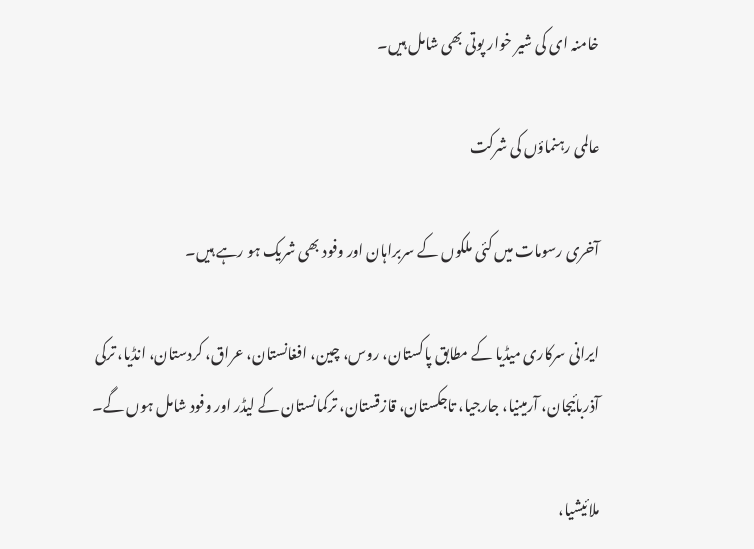خامنہ ای کی شیر خوار پوتی بھی شامل ہیں۔

عالمی رہنماؤں کی شرکت

آخری رسومات میں کئی ملکوں کے سربراہان اور وفود بھی شریک ہو رہے ہیں۔

ایرانی سرکاری میڈیا کے مطابق پاکستان، روس، چین، افغانستان، عراق، کردستان، انڈیا، ترکی آذربائیجان، آرمینیا، جارجیا، تاجکستان، قازقستان، ترکمانستان کے لیڈر اور وفود شامل ہوں گے۔

ملائیشیا،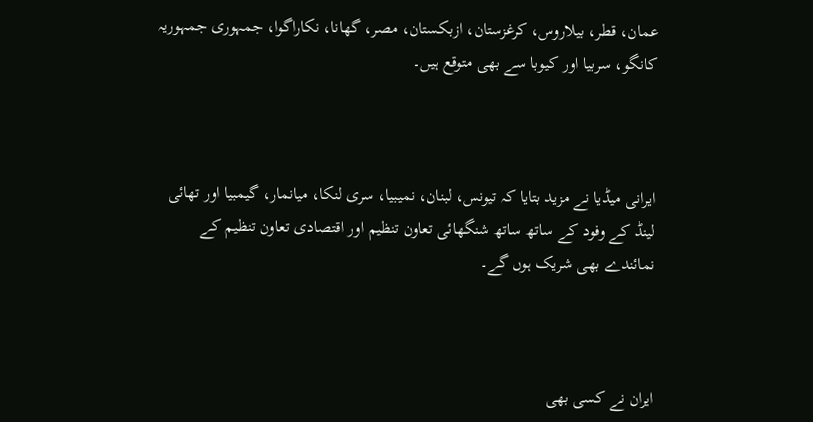عمان، قطر، بیلاروس، کرغزستان، ازبکستان، مصر، گھانا، نکاراگوا، جمہوری جمہوریہ کانگو، سربیا اور کیوبا سے بھی متوقع ہیں۔



ایرانی میڈیا نے مزید بتایا کہ تیونس، لبنان، نمیبیا، سری لنکا، میانمار، گیمبیا اور تھائی لینڈ کے وفود کے ساتھ ساتھ شنگھائی تعاون تنظیم اور اقتصادی تعاون تنظیم کے نمائندے بھی شریک ہوں گے۔



ایران نے کسی بھی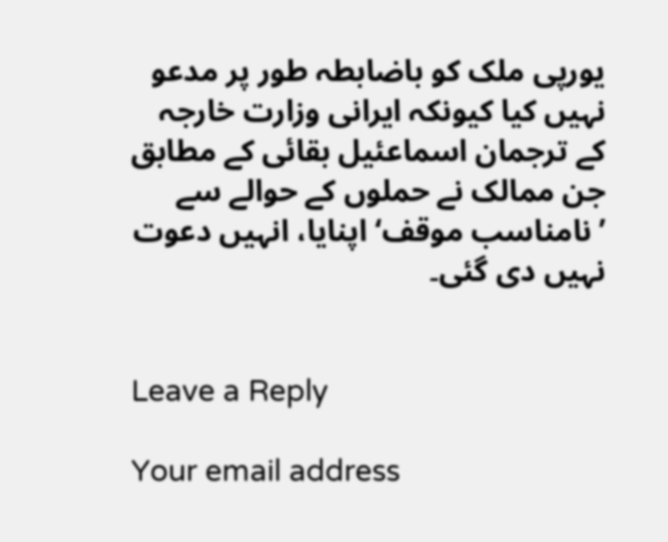یورپی ملک کو باضابطہ طور پر مدعو نہیں کیا کیونکہ ایرانی وزارت خارجہ کے ترجمان اسماعئیل بقائی کے مطابق جن ممالک نے حملوں کے حوالے سے ’نامناسب موقف‘ اپنایا، انہیں دعوت نہیں دی گئی۔


Leave a Reply

Your email address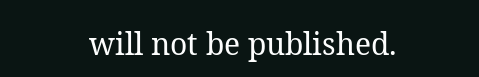will not be published.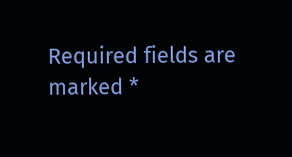Required fields are marked *